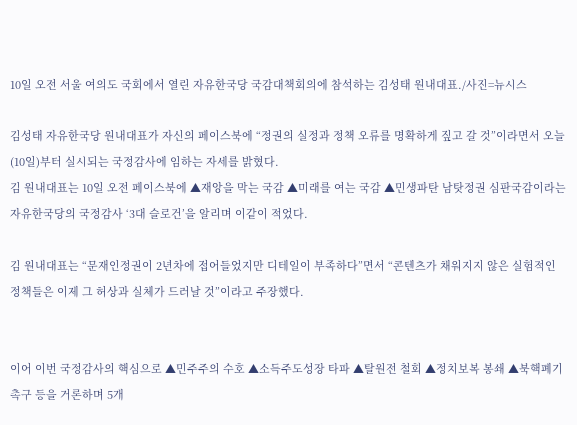10일 오전 서울 여의도 국회에서 열린 자유한국당 국감대책회의에 참석하는 김성태 원내대표./사진=뉴시스

김성태 자유한국당 원내대표가 자신의 페이스북에 “정권의 실정과 정책 오류를 명확하게 짚고 갈 것”이라면서 오늘(10일)부터 실시되는 국정감사에 임하는 자세를 밝혔다.
김 원내대표는 10일 오전 페이스북에 ▲재앙을 막는 국감 ▲미래를 여는 국감 ▲민생파탄 남탓정권 심판국감이라는 자유한국당의 국정감사 ‘3대 슬로건’을 알리며 이같이 적었다.

김 원내대표는 “문재인정권이 2년차에 접어들었지만 디테일이 부족하다”면서 “콘텐츠가 채워지지 않은 실험적인 정책들은 이제 그 허상과 실체가 드러날 것”이라고 주장했다.


이어 이번 국정감사의 핵심으로 ▲민주주의 수호 ▲소득주도성장 타파 ▲탈원전 철회 ▲정치보복 봉쇄 ▲북핵폐기 촉구 등을 거론하며 5개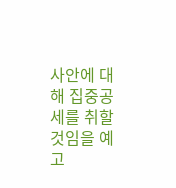사안에 대해 집중공세를 취할 것임을 예고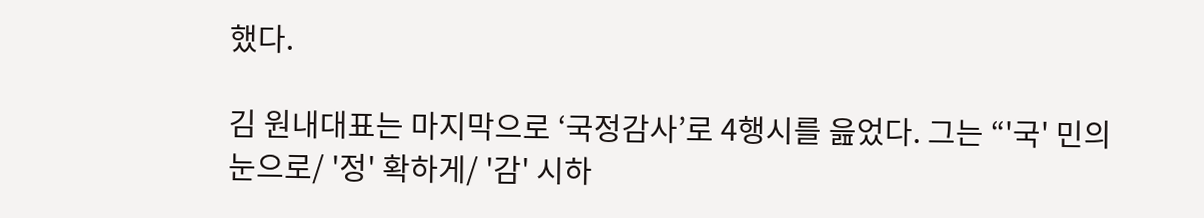했다.

김 원내대표는 마지막으로 ‘국정감사’로 4행시를 읊었다. 그는 “'국' 민의 눈으로/ '정' 확하게/ '감' 시하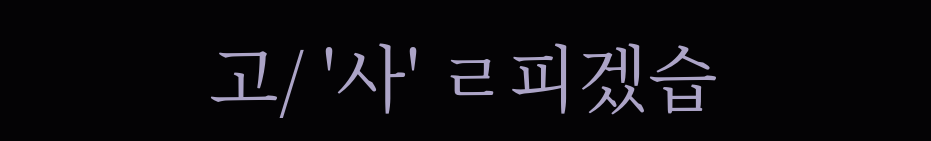고/ '사' ㄹ피겠습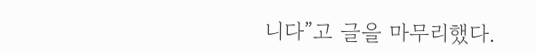니다”고 글을 마무리했다.